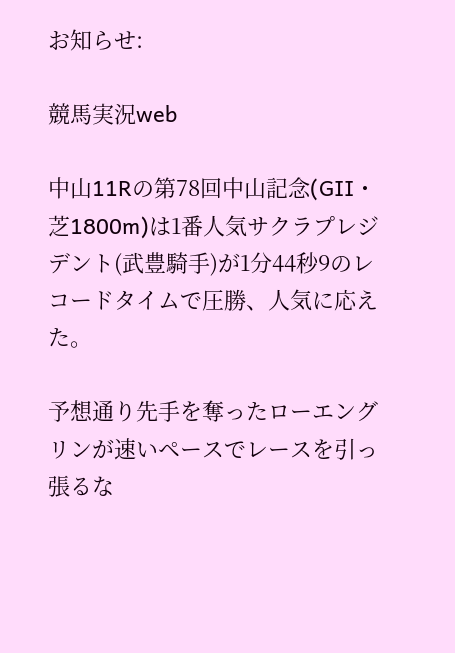お知らせ:

競馬実況web

中山11Rの第78回中山記念(GII・芝1800m)は1番人気サクラプレジデント(武豊騎手)が1分44秒9のレコードタイムで圧勝、人気に応えた。

予想通り先手を奪ったローエングリンが速いペースでレースを引っ張るな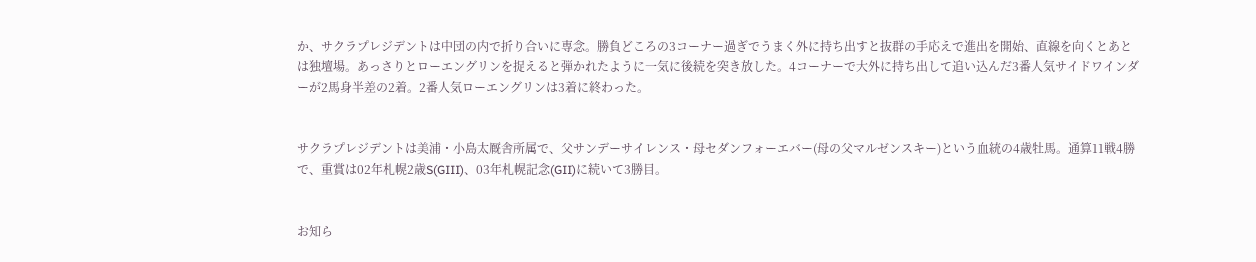か、サクラプレジデントは中団の内で折り合いに専念。勝負どころの3コーナー過ぎでうまく外に持ち出すと抜群の手応えで進出を開始、直線を向くとあとは独壇場。あっさりとローエングリンを捉えると弾かれたように一気に後続を突き放した。4コーナーで大外に持ち出して追い込んだ3番人気サイドワインダーが2馬身半差の2着。2番人気ローエングリンは3着に終わった。


サクラプレジデントは美浦・小島太厩舎所属で、父サンデーサイレンス・母セダンフォーエバー(母の父マルゼンスキー)という血統の4歳牡馬。通算11戦4勝で、重賞は02年札幌2歳S(GIII)、03年札幌記念(GII)に続いて3勝目。


お知ら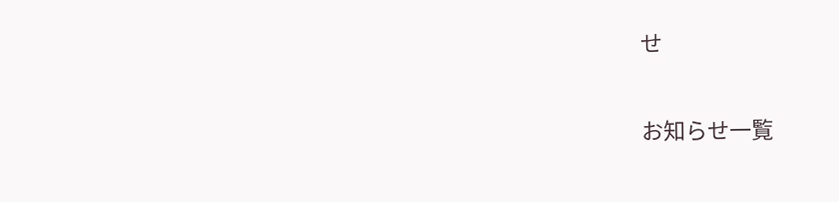せ

お知らせ一覧